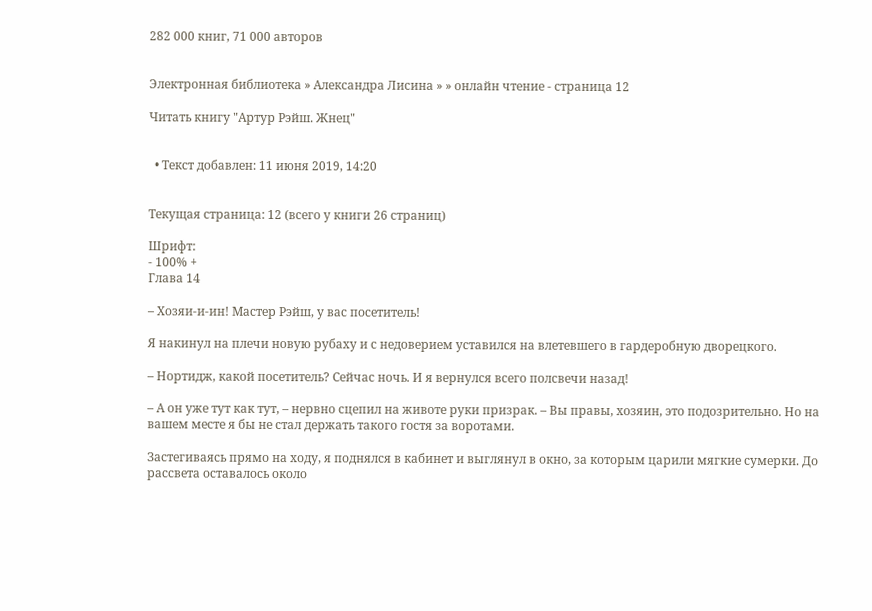282 000 книг, 71 000 авторов


Электронная библиотека » Александра Лисина » » онлайн чтение - страница 12

Читать книгу "Артур Рэйш. Жнец"


  • Текст добавлен: 11 июня 2019, 14:20


Текущая страница: 12 (всего у книги 26 страниц)

Шрифт:
- 100% +
Глава 14

– Хозяи-и-ин! Мастер Рэйш, у вас посетитель!

Я накинул на плечи новую рубаху и с недоверием уставился на влетевшего в гардеробную дворецкого.

– Нортидж, какой посетитель? Сейчас ночь. И я вернулся всего полсвечи назад!

– А он уже тут как тут, – нервно сцепил на животе руки призрак. – Вы правы, хозяин, это подозрительно. Но на вашем месте я бы не стал держать такого гостя за воротами.

Застегиваясь прямо на ходу, я поднялся в кабинет и выглянул в окно, за которым царили мягкие сумерки. До рассвета оставалось около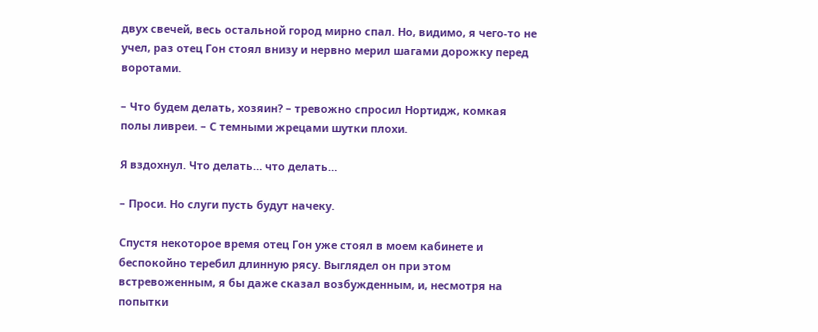двух свечей, весь остальной город мирно спал. Но, видимо, я чего-то не учел, раз отец Гон стоял внизу и нервно мерил шагами дорожку перед воротами.

– Что будем делать, хозяин? – тревожно спросил Нортидж, комкая полы ливреи. – С темными жрецами шутки плохи.

Я вздохнул. Что делать… что делать…

– Проси. Но слуги пусть будут начеку.

Спустя некоторое время отец Гон уже стоял в моем кабинете и беспокойно теребил длинную рясу. Выглядел он при этом встревоженным, я бы даже сказал возбужденным, и, несмотря на попытки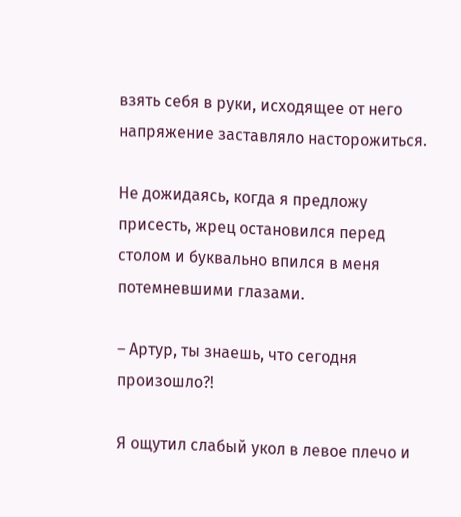взять себя в руки, исходящее от него напряжение заставляло насторожиться.

Не дожидаясь, когда я предложу присесть, жрец остановился перед столом и буквально впился в меня потемневшими глазами.

– Артур, ты знаешь, что сегодня произошло?!

Я ощутил слабый укол в левое плечо и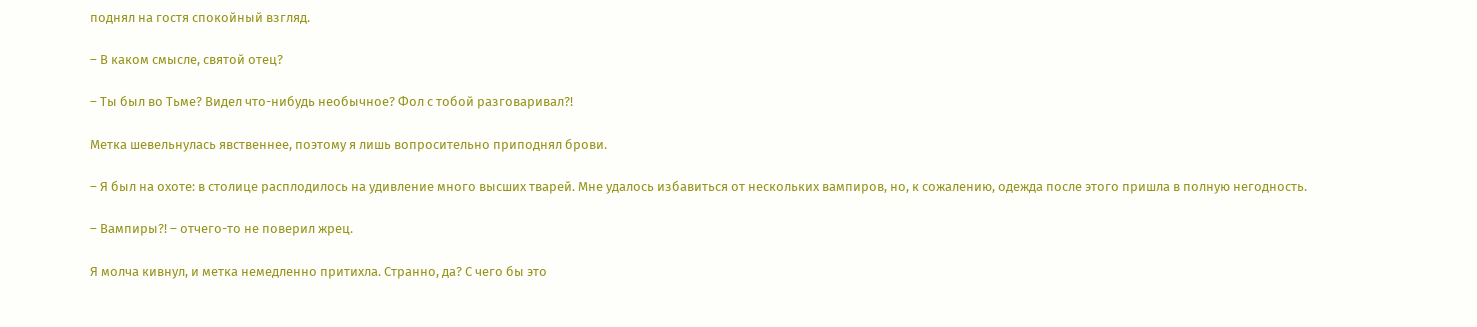поднял на гостя спокойный взгляд.

– В каком смысле, святой отец?

– Ты был во Тьме? Видел что-нибудь необычное? Фол с тобой разговаривал?!

Метка шевельнулась явственнее, поэтому я лишь вопросительно приподнял брови.

– Я был на охоте: в столице расплодилось на удивление много высших тварей. Мне удалось избавиться от нескольких вампиров, но, к сожалению, одежда после этого пришла в полную негодность.

– Вампиры?! – отчего-то не поверил жрец.

Я молча кивнул, и метка немедленно притихла. Странно, да? С чего бы это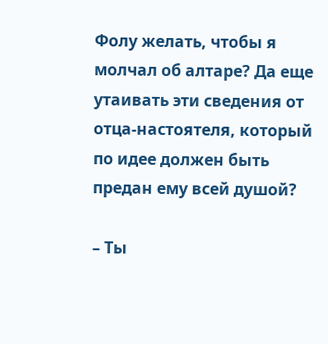Фолу желать, чтобы я молчал об алтаре? Да еще утаивать эти сведения от отца-настоятеля, который по идее должен быть предан ему всей душой?

– Ты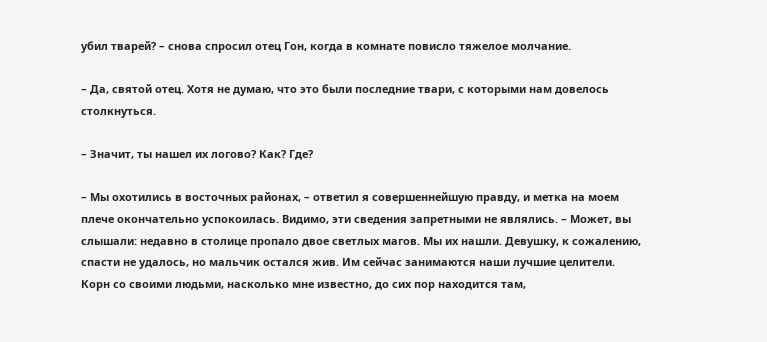убил тварей? – снова спросил отец Гон, когда в комнате повисло тяжелое молчание.

– Да, святой отец. Хотя не думаю, что это были последние твари, с которыми нам довелось столкнуться.

– Значит, ты нашел их логово? Как? Где?

– Мы охотились в восточных районах, – ответил я совершеннейшую правду, и метка на моем плече окончательно успокоилась. Видимо, эти сведения запретными не являлись. – Может, вы слышали: недавно в столице пропало двое светлых магов. Мы их нашли. Девушку, к сожалению, спасти не удалось, но мальчик остался жив. Им сейчас занимаются наши лучшие целители. Корн со своими людьми, насколько мне известно, до сих пор находится там,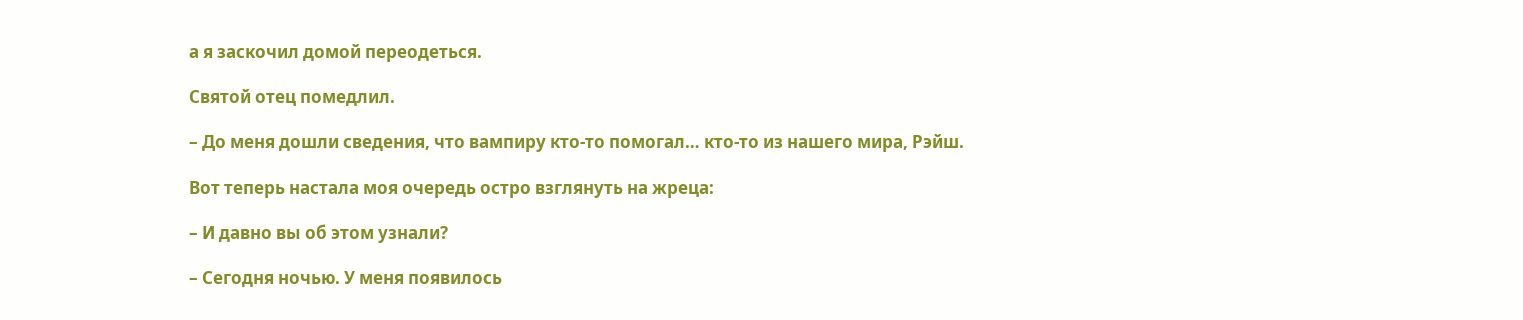а я заскочил домой переодеться.

Святой отец помедлил.

– До меня дошли сведения, что вампиру кто-то помогал… кто-то из нашего мира, Рэйш.

Вот теперь настала моя очередь остро взглянуть на жреца:

– И давно вы об этом узнали?

– Сегодня ночью. У меня появилось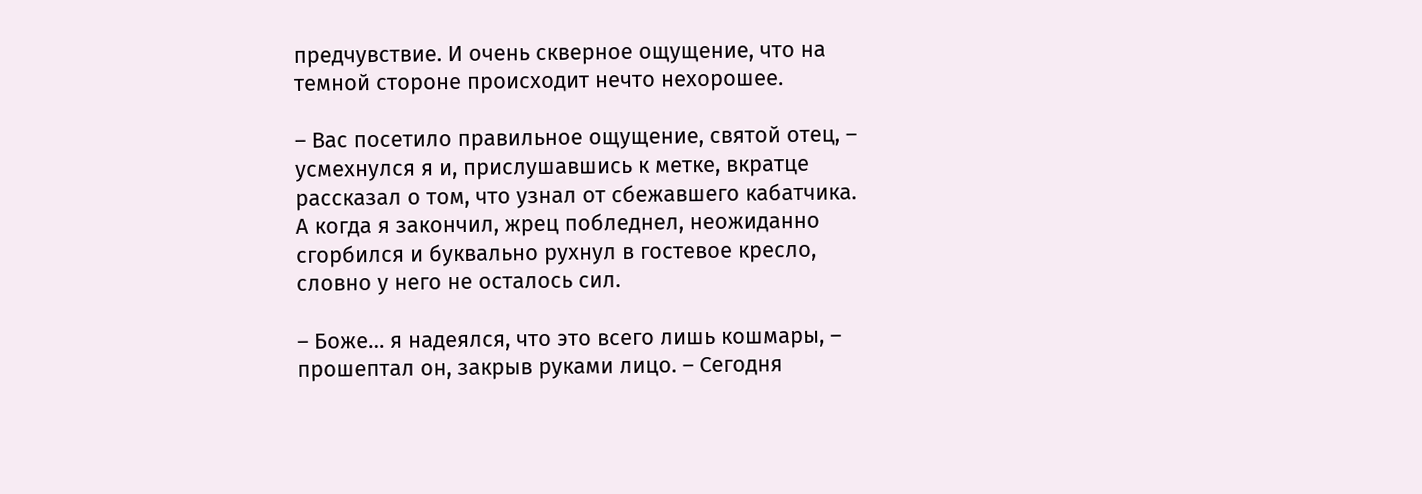предчувствие. И очень скверное ощущение, что на темной стороне происходит нечто нехорошее.

– Вас посетило правильное ощущение, святой отец, – усмехнулся я и, прислушавшись к метке, вкратце рассказал о том, что узнал от сбежавшего кабатчика. А когда я закончил, жрец побледнел, неожиданно сгорбился и буквально рухнул в гостевое кресло, словно у него не осталось сил.

– Боже… я надеялся, что это всего лишь кошмары, – прошептал он, закрыв руками лицо. – Сегодня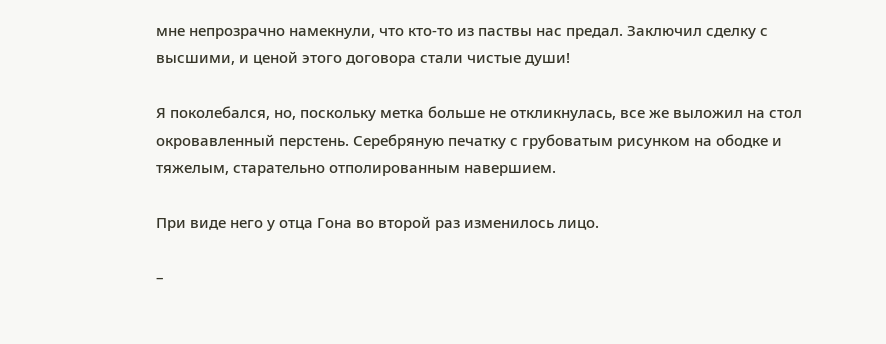мне непрозрачно намекнули, что кто-то из паствы нас предал. Заключил сделку с высшими, и ценой этого договора стали чистые души!

Я поколебался, но, поскольку метка больше не откликнулась, все же выложил на стол окровавленный перстень. Серебряную печатку с грубоватым рисунком на ободке и тяжелым, старательно отполированным навершием.

При виде него у отца Гона во второй раз изменилось лицо.

–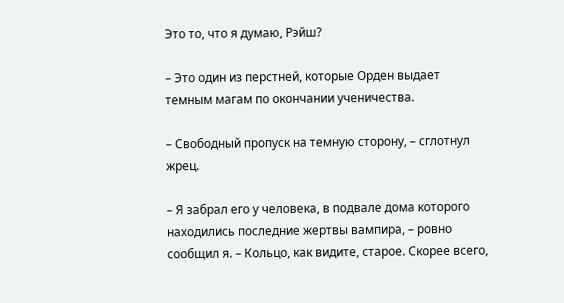Это то, что я думаю, Рэйш?

– Это один из перстней, которые Орден выдает темным магам по окончании ученичества.

– Свободный пропуск на темную сторону, – сглотнул жрец.

– Я забрал его у человека, в подвале дома которого находились последние жертвы вампира, – ровно сообщил я. – Кольцо, как видите, старое. Скорее всего,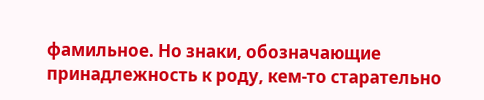фамильное. Но знаки, обозначающие принадлежность к роду, кем-то старательно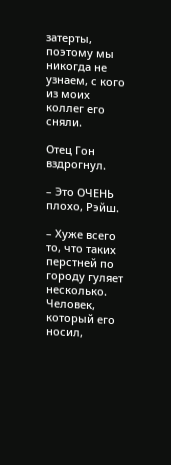затерты, поэтому мы никогда не узнаем, с кого из моих коллег его сняли.

Отец Гон вздрогнул.

– Это ОЧЕНЬ плохо, Рэйш.

– Хуже всего то, что таких перстней по городу гуляет несколько. Человек, который его носил,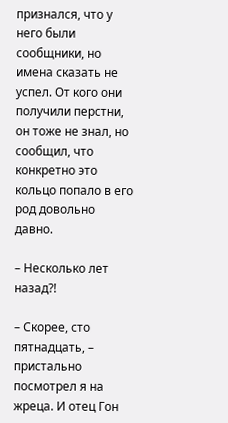признался, что у него были сообщники, но имена сказать не успел. От кого они получили перстни, он тоже не знал, но сообщил, что конкретно это кольцо попало в его род довольно давно.

– Несколько лет назад?!

– Скорее, сто пятнадцать, – пристально посмотрел я на жреца. И отец Гон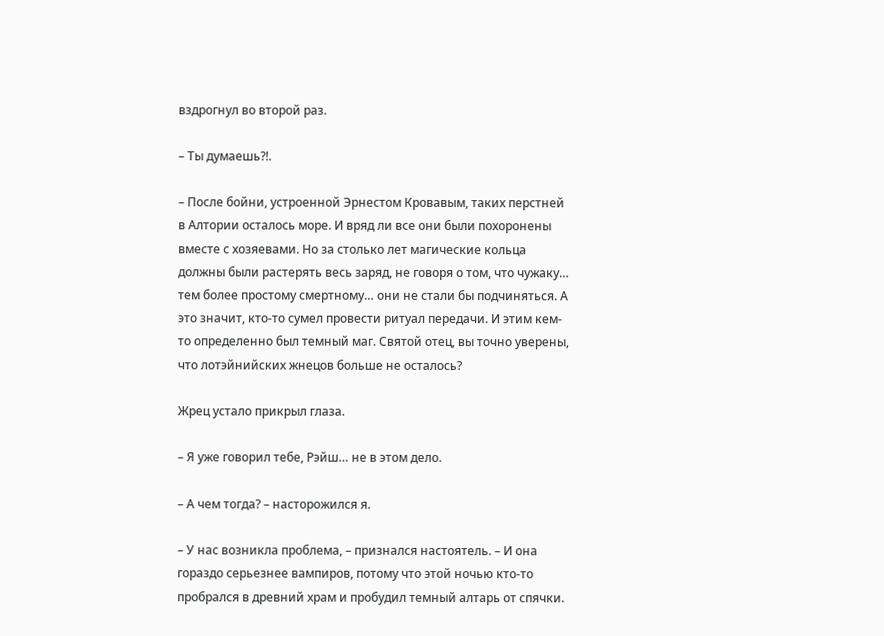вздрогнул во второй раз.

– Ты думаешь?!.

– После бойни, устроенной Эрнестом Кровавым, таких перстней в Алтории осталось море. И вряд ли все они были похоронены вместе с хозяевами. Но за столько лет магические кольца должны были растерять весь заряд, не говоря о том, что чужаку… тем более простому смертному… они не стали бы подчиняться. А это значит, кто-то сумел провести ритуал передачи. И этим кем-то определенно был темный маг. Святой отец, вы точно уверены, что лотэйнийских жнецов больше не осталось?

Жрец устало прикрыл глаза.

– Я уже говорил тебе, Рэйш… не в этом дело.

– А чем тогда? – насторожился я.

– У нас возникла проблема, – признался настоятель. – И она гораздо серьезнее вампиров, потому что этой ночью кто-то пробрался в древний храм и пробудил темный алтарь от спячки.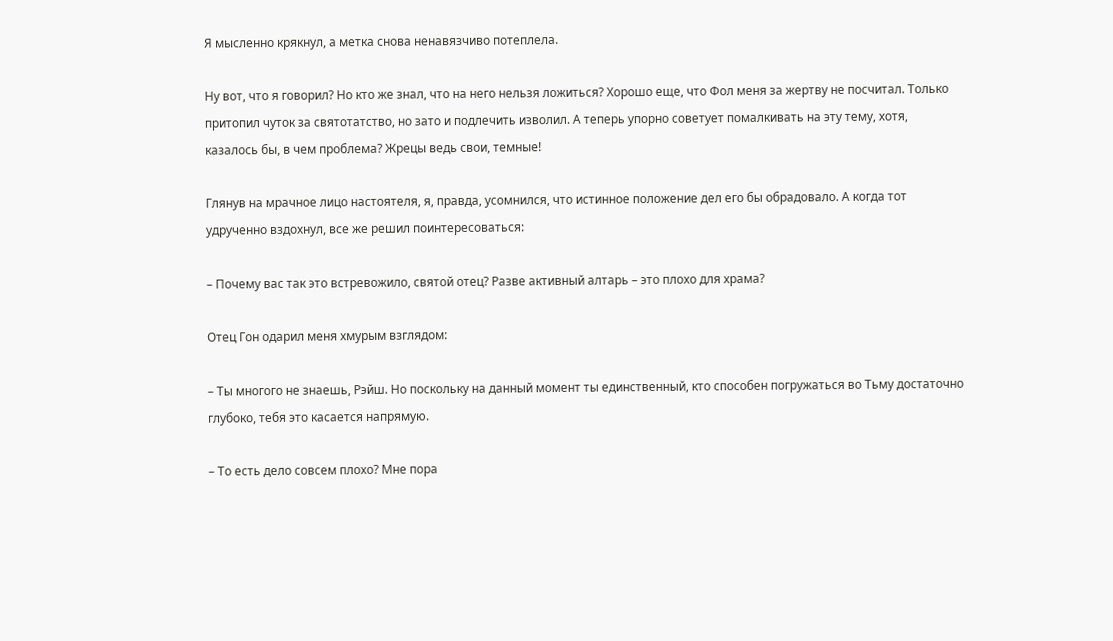Я мысленно крякнул, а метка снова ненавязчиво потеплела.

Ну вот, что я говорил? Но кто же знал, что на него нельзя ложиться? Хорошо еще, что Фол меня за жертву не посчитал. Только притопил чуток за святотатство, но зато и подлечить изволил. А теперь упорно советует помалкивать на эту тему, хотя, казалось бы, в чем проблема? Жрецы ведь свои, темные!

Глянув на мрачное лицо настоятеля, я, правда, усомнился, что истинное положение дел его бы обрадовало. А когда тот удрученно вздохнул, все же решил поинтересоваться:

– Почему вас так это встревожило, святой отец? Разве активный алтарь – это плохо для храма?

Отец Гон одарил меня хмурым взглядом:

– Ты многого не знаешь, Рэйш. Но поскольку на данный момент ты единственный, кто способен погружаться во Тьму достаточно глубоко, тебя это касается напрямую.

– То есть дело совсем плохо? Мне пора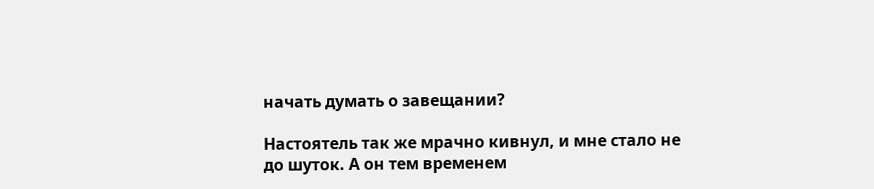начать думать о завещании?

Настоятель так же мрачно кивнул, и мне стало не до шуток. А он тем временем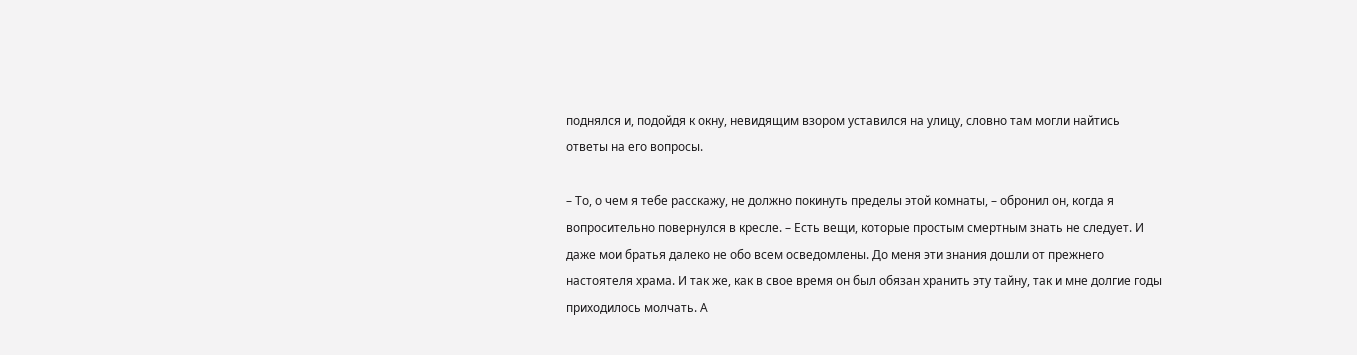поднялся и, подойдя к окну, невидящим взором уставился на улицу, словно там могли найтись ответы на его вопросы.

– То, о чем я тебе расскажу, не должно покинуть пределы этой комнаты, – обронил он, когда я вопросительно повернулся в кресле. – Есть вещи, которые простым смертным знать не следует. И даже мои братья далеко не обо всем осведомлены. До меня эти знания дошли от прежнего настоятеля храма. И так же, как в свое время он был обязан хранить эту тайну, так и мне долгие годы приходилось молчать. А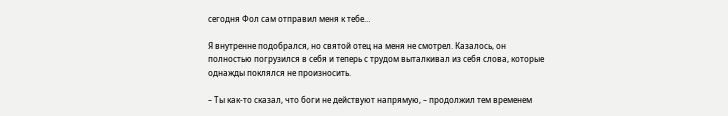сегодня Фол сам отправил меня к тебе…

Я внутренне подобрался, но святой отец на меня не смотрел. Казалось, он полностью погрузился в себя и теперь с трудом выталкивал из себя слова, которые однажды поклялся не произносить.

– Ты как-то сказал, что боги не действуют напрямую, – продолжил тем временем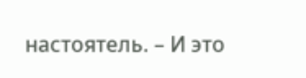настоятель. – И это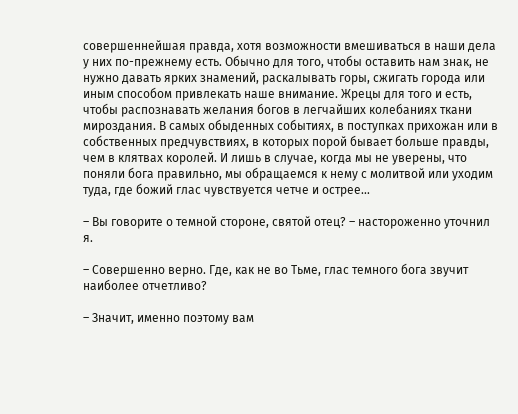совершеннейшая правда, хотя возможности вмешиваться в наши дела у них по-прежнему есть. Обычно для того, чтобы оставить нам знак, не нужно давать ярких знамений, раскалывать горы, сжигать города или иным способом привлекать наше внимание. Жрецы для того и есть, чтобы распознавать желания богов в легчайших колебаниях ткани мироздания. В самых обыденных событиях, в поступках прихожан или в собственных предчувствиях, в которых порой бывает больше правды, чем в клятвах королей. И лишь в случае, когда мы не уверены, что поняли бога правильно, мы обращаемся к нему с молитвой или уходим туда, где божий глас чувствуется четче и острее…

– Вы говорите о темной стороне, святой отец? – настороженно уточнил я.

– Совершенно верно. Где, как не во Тьме, глас темного бога звучит наиболее отчетливо?

– Значит, именно поэтому вам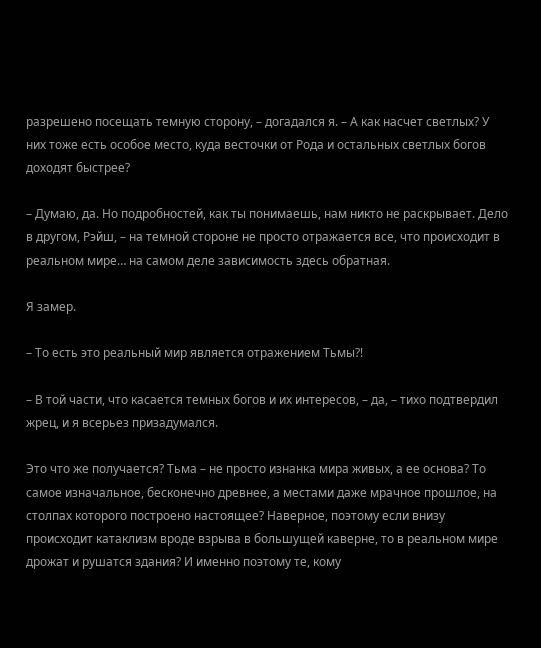разрешено посещать темную сторону, – догадался я. – А как насчет светлых? У них тоже есть особое место, куда весточки от Рода и остальных светлых богов доходят быстрее?

– Думаю, да. Но подробностей, как ты понимаешь, нам никто не раскрывает. Дело в другом, Рэйш, – на темной стороне не просто отражается все, что происходит в реальном мире… на самом деле зависимость здесь обратная.

Я замер.

– То есть это реальный мир является отражением Тьмы?!

– В той части, что касается темных богов и их интересов, – да, – тихо подтвердил жрец, и я всерьез призадумался.

Это что же получается? Тьма – не просто изнанка мира живых, а ее основа? То самое изначальное, бесконечно древнее, а местами даже мрачное прошлое, на столпах которого построено настоящее? Наверное, поэтому если внизу происходит катаклизм вроде взрыва в большущей каверне, то в реальном мире дрожат и рушатся здания? И именно поэтому те, кому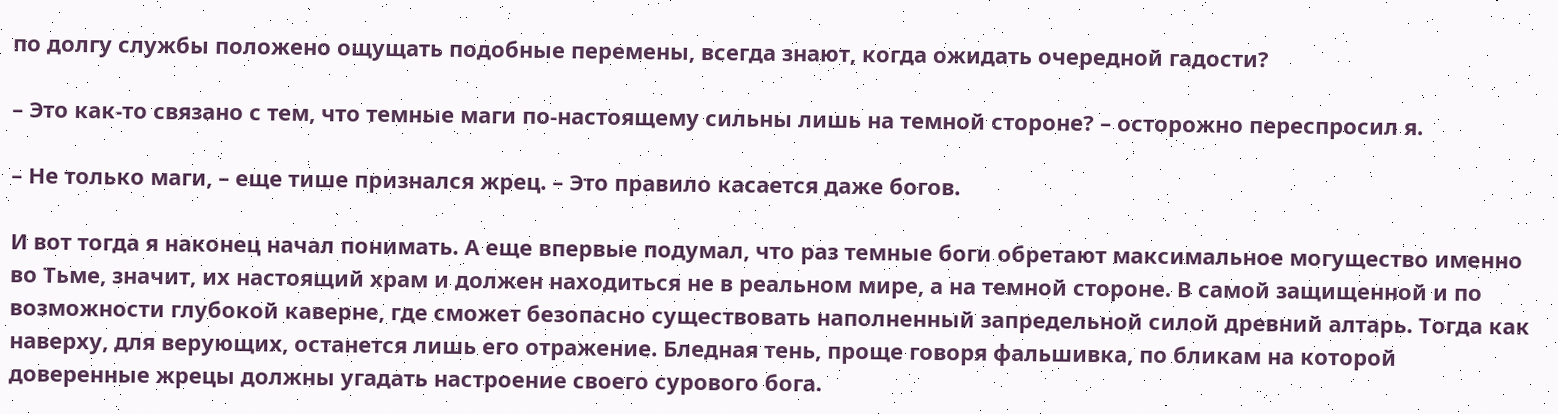по долгу службы положено ощущать подобные перемены, всегда знают, когда ожидать очередной гадости?

– Это как-то связано с тем, что темные маги по-настоящему сильны лишь на темной стороне? – осторожно переспросил я.

– Не только маги, – еще тише признался жрец. – Это правило касается даже богов.

И вот тогда я наконец начал понимать. А еще впервые подумал, что раз темные боги обретают максимальное могущество именно во Тьме, значит, их настоящий храм и должен находиться не в реальном мире, а на темной стороне. В самой защищенной и по возможности глубокой каверне, где сможет безопасно существовать наполненный запредельной силой древний алтарь. Тогда как наверху, для верующих, останется лишь его отражение. Бледная тень, проще говоря фальшивка, по бликам на которой доверенные жрецы должны угадать настроение своего сурового бога.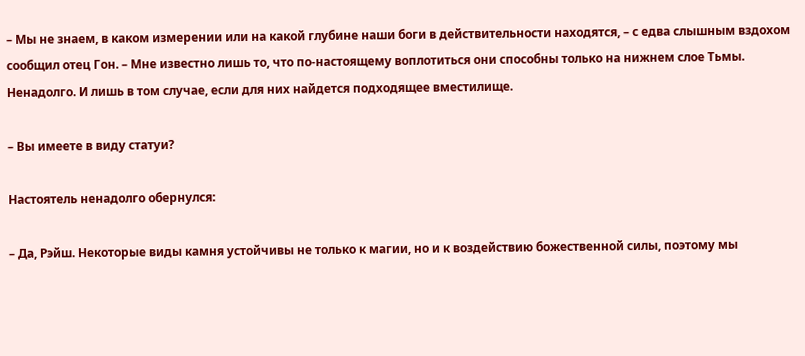– Мы не знаем, в каком измерении или на какой глубине наши боги в действительности находятся, – с едва слышным вздохом сообщил отец Гон. – Мне известно лишь то, что по-настоящему воплотиться они способны только на нижнем слое Тьмы. Ненадолго. И лишь в том случае, если для них найдется подходящее вместилище.

– Вы имеете в виду статуи?

Настоятель ненадолго обернулся:

– Да, Рэйш. Некоторые виды камня устойчивы не только к магии, но и к воздействию божественной силы, поэтому мы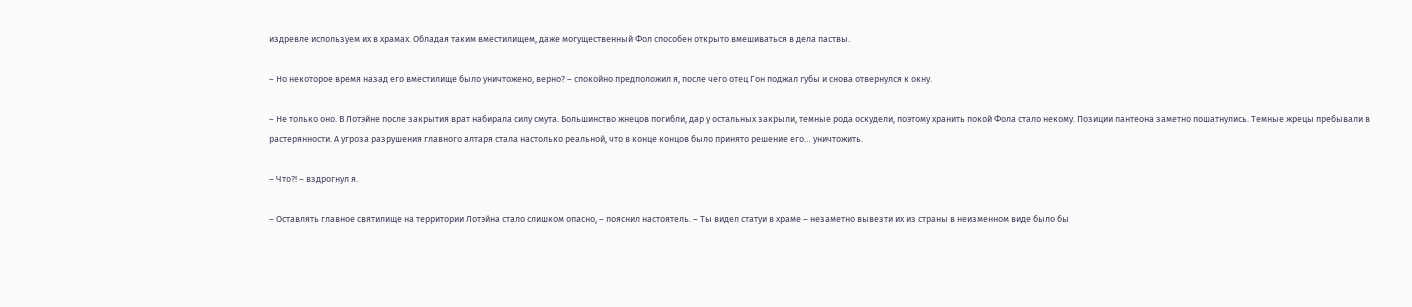издревле используем их в храмах. Обладая таким вместилищем, даже могущественный Фол способен открыто вмешиваться в дела паствы.

– Но некоторое время назад его вместилище было уничтожено, верно? – спокойно предположил я, после чего отец Гон поджал губы и снова отвернулся к окну.

– Не только оно. В Лотэйне после закрытия врат набирала силу смута. Большинство жнецов погибли, дар у остальных закрыли, темные рода оскудели, поэтому хранить покой Фола стало некому. Позиции пантеона заметно пошатнулись. Темные жрецы пребывали в растерянности. А угроза разрушения главного алтаря стала настолько реальной, что в конце концов было принято решение его… уничтожить.

– Что?! – вздрогнул я.

– Оставлять главное святилище на территории Лотэйна стало слишком опасно, – пояснил настоятель. – Ты видел статуи в храме – незаметно вывезти их из страны в неизменном виде было бы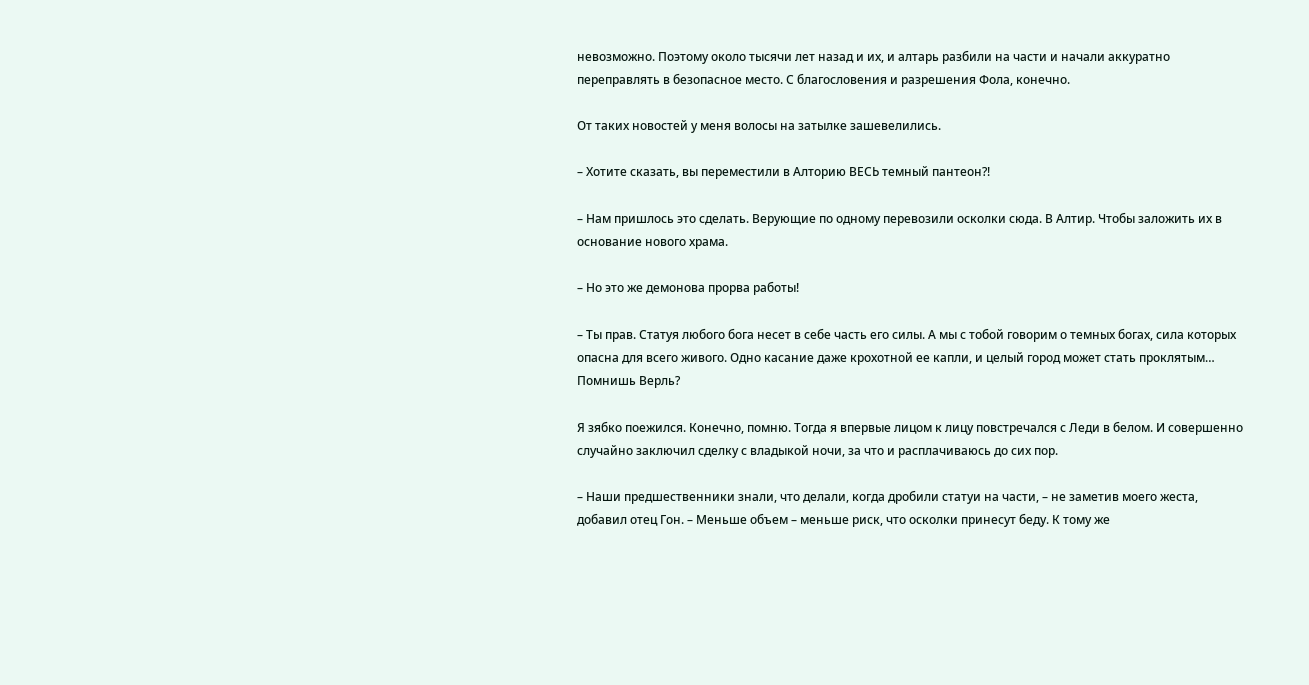невозможно. Поэтому около тысячи лет назад и их, и алтарь разбили на части и начали аккуратно переправлять в безопасное место. С благословения и разрешения Фола, конечно.

От таких новостей у меня волосы на затылке зашевелились.

– Хотите сказать, вы переместили в Алторию ВЕСЬ темный пантеон?!

– Нам пришлось это сделать. Верующие по одному перевозили осколки сюда. В Алтир. Чтобы заложить их в основание нового храма.

– Но это же демонова прорва работы!

– Ты прав. Статуя любого бога несет в себе часть его силы. А мы с тобой говорим о темных богах, сила которых опасна для всего живого. Одно касание даже крохотной ее капли, и целый город может стать проклятым… Помнишь Верль?

Я зябко поежился. Конечно, помню. Тогда я впервые лицом к лицу повстречался с Леди в белом. И совершенно случайно заключил сделку с владыкой ночи, за что и расплачиваюсь до сих пор.

– Наши предшественники знали, что делали, когда дробили статуи на части, – не заметив моего жеста, добавил отец Гон. – Меньше объем – меньше риск, что осколки принесут беду. К тому же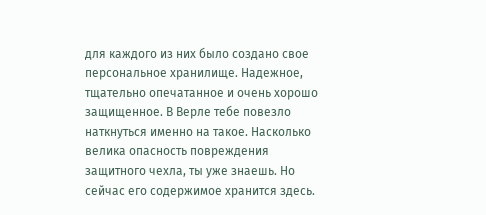для каждого из них было создано свое персональное хранилище. Надежное, тщательно опечатанное и очень хорошо защищенное. В Верле тебе повезло наткнуться именно на такое. Насколько велика опасность повреждения защитного чехла, ты уже знаешь. Но сейчас его содержимое хранится здесь.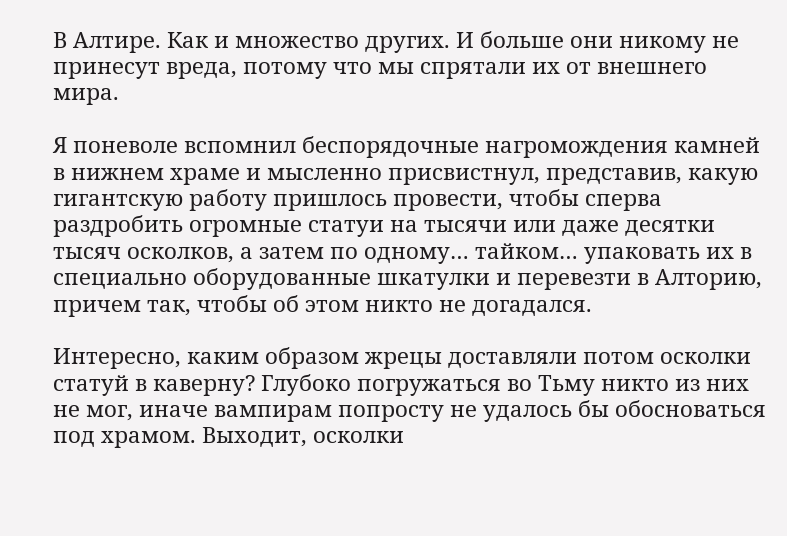В Алтире. Как и множество других. И больше они никому не принесут вреда, потому что мы спрятали их от внешнего мира.

Я поневоле вспомнил беспорядочные нагромождения камней в нижнем храме и мысленно присвистнул, представив, какую гигантскую работу пришлось провести, чтобы сперва раздробить огромные статуи на тысячи или даже десятки тысяч осколков, а затем по одному… тайком… упаковать их в специально оборудованные шкатулки и перевезти в Алторию, причем так, чтобы об этом никто не догадался.

Интересно, каким образом жрецы доставляли потом осколки статуй в каверну? Глубоко погружаться во Тьму никто из них не мог, иначе вампирам попросту не удалось бы обосноваться под храмом. Выходит, осколки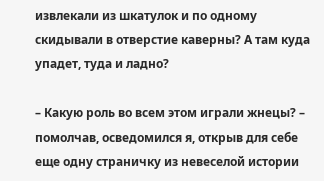извлекали из шкатулок и по одному скидывали в отверстие каверны? А там куда упадет, туда и ладно?

– Какую роль во всем этом играли жнецы? – помолчав, осведомился я, открыв для себе еще одну страничку из невеселой истории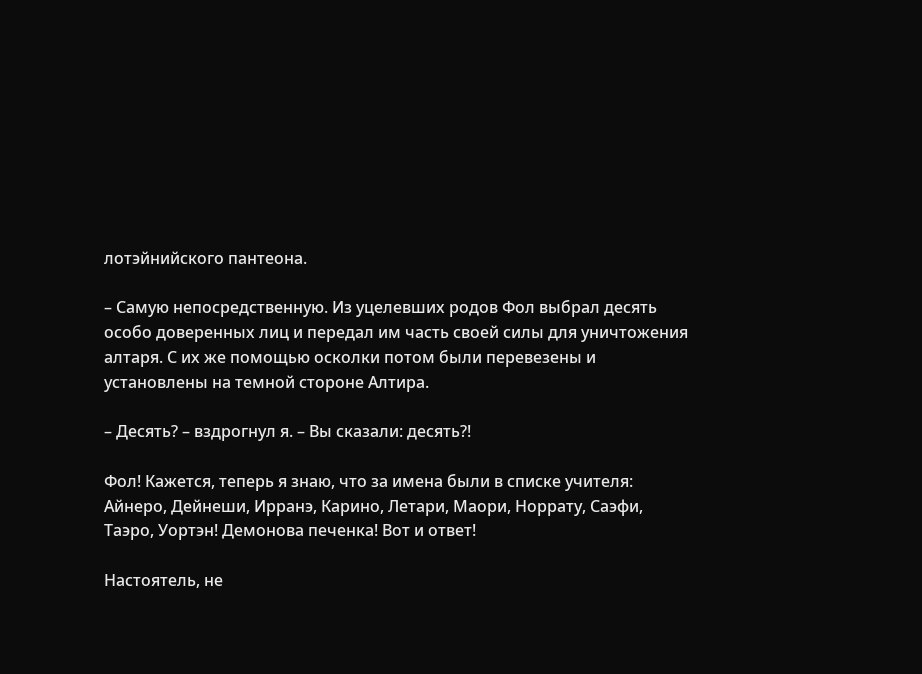лотэйнийского пантеона.

– Самую непосредственную. Из уцелевших родов Фол выбрал десять особо доверенных лиц и передал им часть своей силы для уничтожения алтаря. С их же помощью осколки потом были перевезены и установлены на темной стороне Алтира.

– Десять? – вздрогнул я. – Вы сказали: десять?!

Фол! Кажется, теперь я знаю, что за имена были в списке учителя: Айнеро, Дейнеши, Ирранэ, Карино, Летари, Маори, Норрату, Саэфи, Таэро, Уортэн! Демонова печенка! Вот и ответ!

Настоятель, не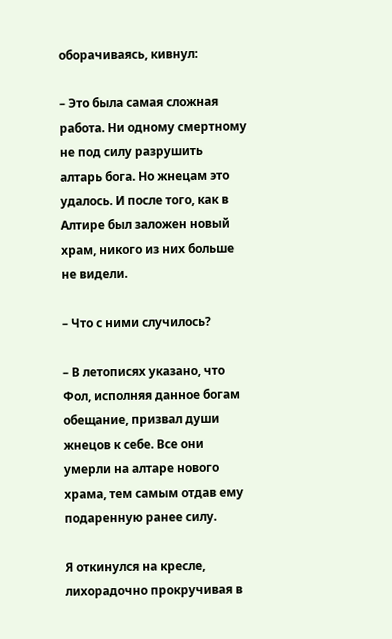оборачиваясь, кивнул:

– Это была самая сложная работа. Ни одному смертному не под силу разрушить алтарь бога. Но жнецам это удалось. И после того, как в Алтире был заложен новый храм, никого из них больше не видели.

– Что с ними случилось?

– В летописях указано, что Фол, исполняя данное богам обещание, призвал души жнецов к себе. Все они умерли на алтаре нового храма, тем самым отдав ему подаренную ранее силу.

Я откинулся на кресле, лихорадочно прокручивая в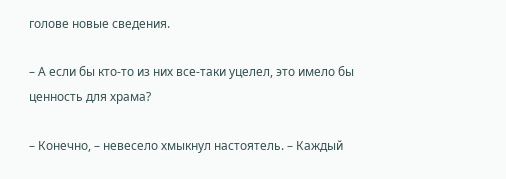голове новые сведения.

– А если бы кто-то из них все-таки уцелел, это имело бы ценность для храма?

– Конечно, – невесело хмыкнул настоятель. – Каждый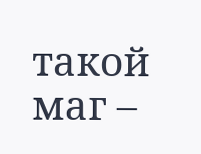такой маг –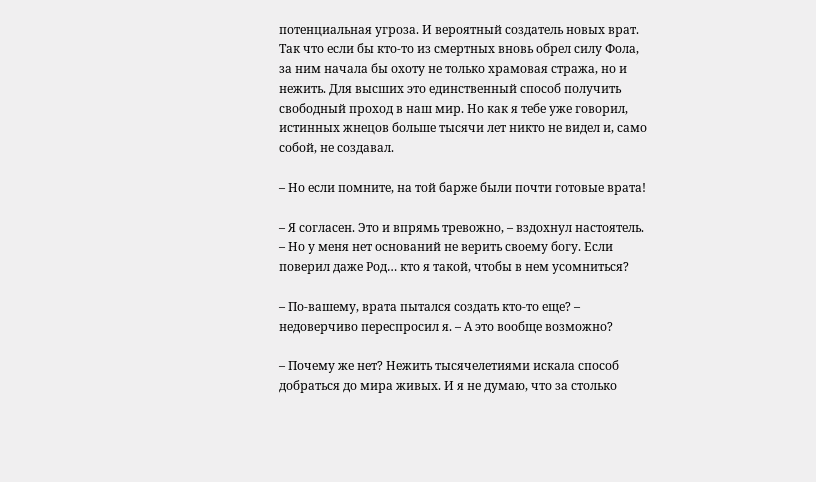потенциальная угроза. И вероятный создатель новых врат. Так что если бы кто-то из смертных вновь обрел силу Фола, за ним начала бы охоту не только храмовая стража, но и нежить. Для высших это единственный способ получить свободный проход в наш мир. Но как я тебе уже говорил, истинных жнецов больше тысячи лет никто не видел и, само собой, не создавал.

– Но если помните, на той барже были почти готовые врата!

– Я согласен. Это и впрямь тревожно, – вздохнул настоятель. – Но у меня нет оснований не верить своему богу. Если поверил даже Род… кто я такой, чтобы в нем усомниться?

– По-вашему, врата пытался создать кто-то еще? – недоверчиво переспросил я. – А это вообще возможно?

– Почему же нет? Нежить тысячелетиями искала способ добраться до мира живых. И я не думаю, что за столько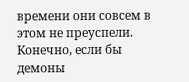времени они совсем в этом не преуспели. Конечно, если бы демоны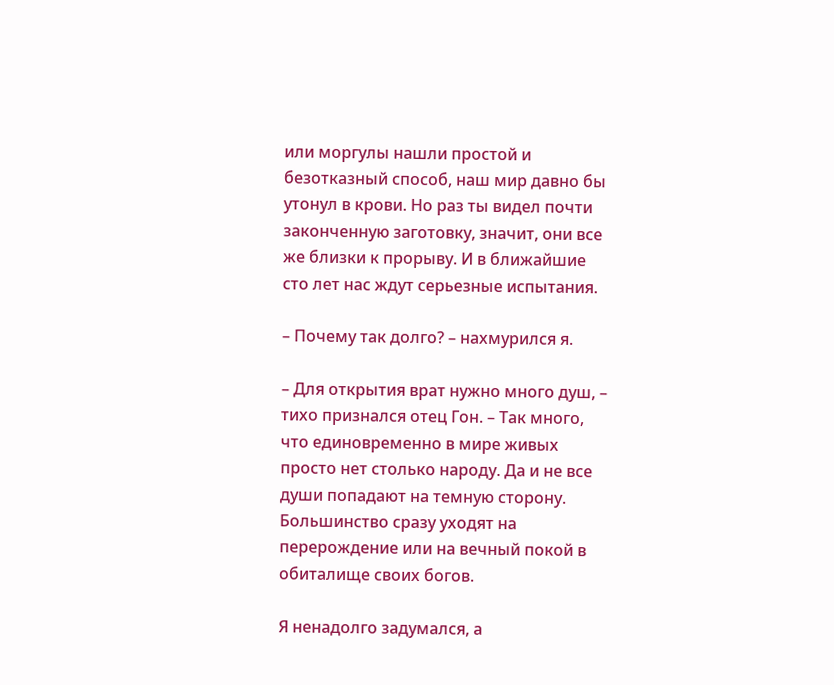или моргулы нашли простой и безотказный способ, наш мир давно бы утонул в крови. Но раз ты видел почти законченную заготовку, значит, они все же близки к прорыву. И в ближайшие сто лет нас ждут серьезные испытания.

– Почему так долго? – нахмурился я.

– Для открытия врат нужно много душ, – тихо признался отец Гон. – Так много, что единовременно в мире живых просто нет столько народу. Да и не все души попадают на темную сторону. Большинство сразу уходят на перерождение или на вечный покой в обиталище своих богов.

Я ненадолго задумался, а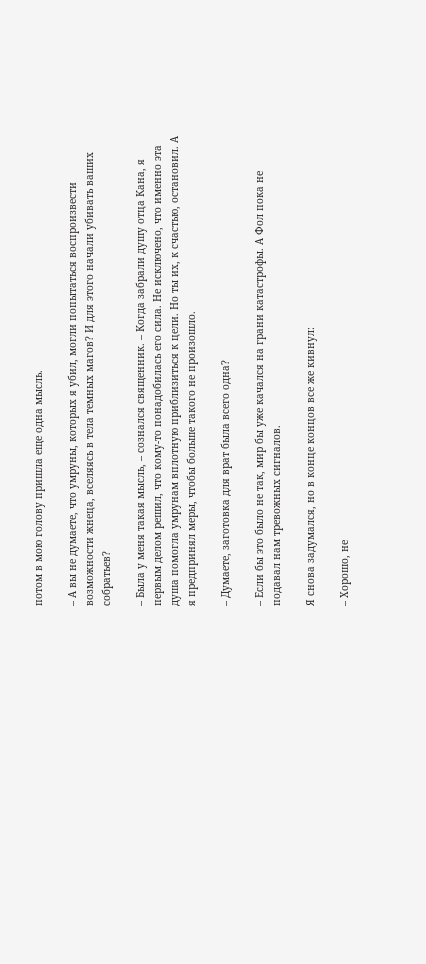потом в мою голову пришла еще одна мысль.

– А вы не думаете, что умруны, которых я убил, могли попытаться воспроизвести возможности жнеца, вселяясь в тела темных магов? И для этого начали убивать ваших собратьев?

– Была у меня такая мысль, – сознался священник. – Когда забрали душу отца Кана, я первым делом решил, что кому-то понадобилась его сила. Не исключено, что именно эта душа помогла умрунам вплотную приблизиться к цели. Но ты их, к счастью, остановил. А я предпринял меры, чтобы больше такого не произошло.

– Думаете, заготовка для врат была всего одна?

– Если бы это было не так, мир бы уже качался на грани катастрофы. А Фол пока не подавал нам тревожных сигналов.

Я снова задумался, но в конце концов все же кивнул:

– Хорошо, не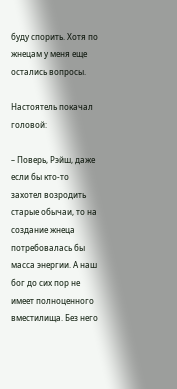буду спорить. Хотя по жнецам у меня еще остались вопросы.

Настоятель покачал головой:

– Поверь, Рэйш, даже если бы кто-то захотел возродить старые обычаи, то на создание жнеца потребовалась бы масса энергии. А наш бог до сих пор не имеет полноценного вместилища. Без него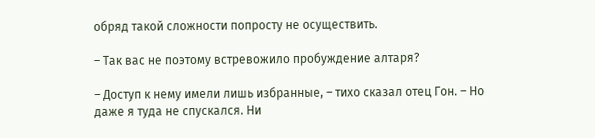обряд такой сложности попросту не осуществить.

– Так вас не поэтому встревожило пробуждение алтаря?

– Доступ к нему имели лишь избранные, – тихо сказал отец Гон. – Но даже я туда не спускался. Ни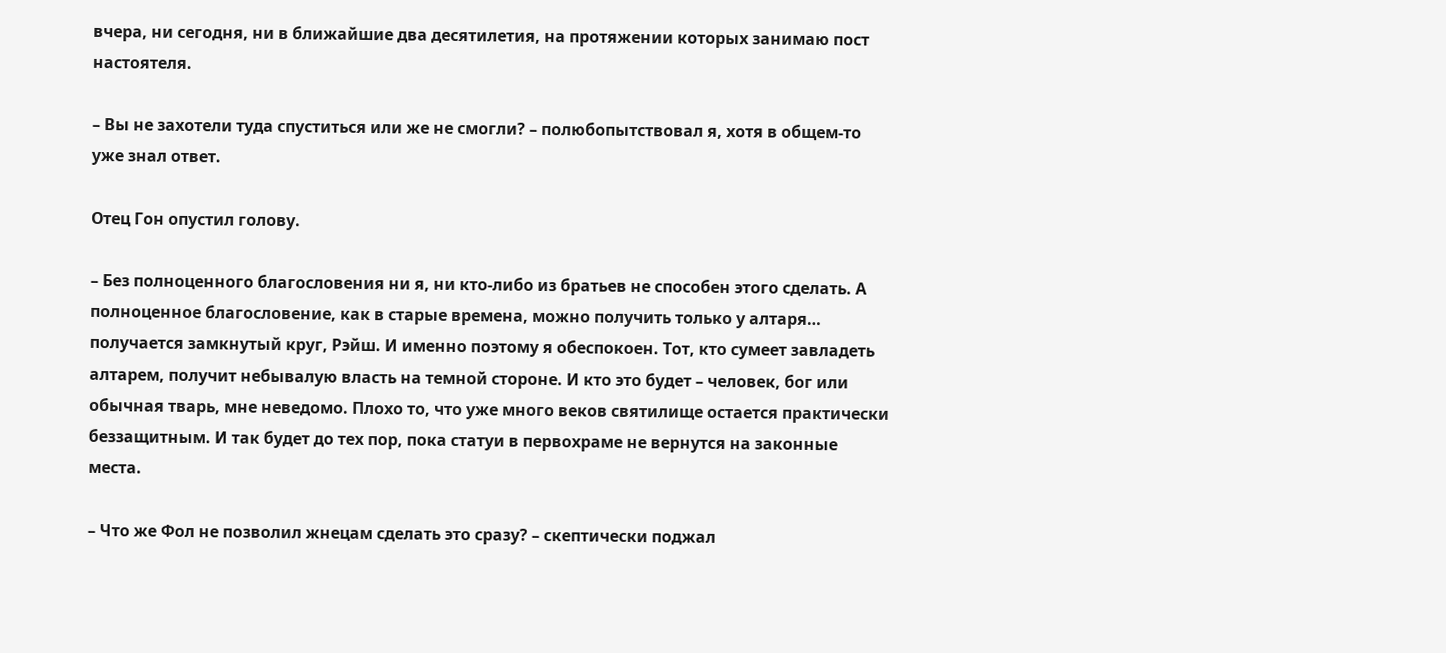вчера, ни сегодня, ни в ближайшие два десятилетия, на протяжении которых занимаю пост настоятеля.

– Вы не захотели туда спуститься или же не смогли? – полюбопытствовал я, хотя в общем-то уже знал ответ.

Отец Гон опустил голову.

– Без полноценного благословения ни я, ни кто-либо из братьев не способен этого сделать. А полноценное благословение, как в старые времена, можно получить только у алтаря… получается замкнутый круг, Рэйш. И именно поэтому я обеспокоен. Тот, кто сумеет завладеть алтарем, получит небывалую власть на темной стороне. И кто это будет – человек, бог или обычная тварь, мне неведомо. Плохо то, что уже много веков святилище остается практически беззащитным. И так будет до тех пор, пока статуи в первохраме не вернутся на законные места.

– Что же Фол не позволил жнецам сделать это сразу? – скептически поджал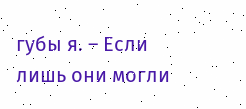губы я. – Если лишь они могли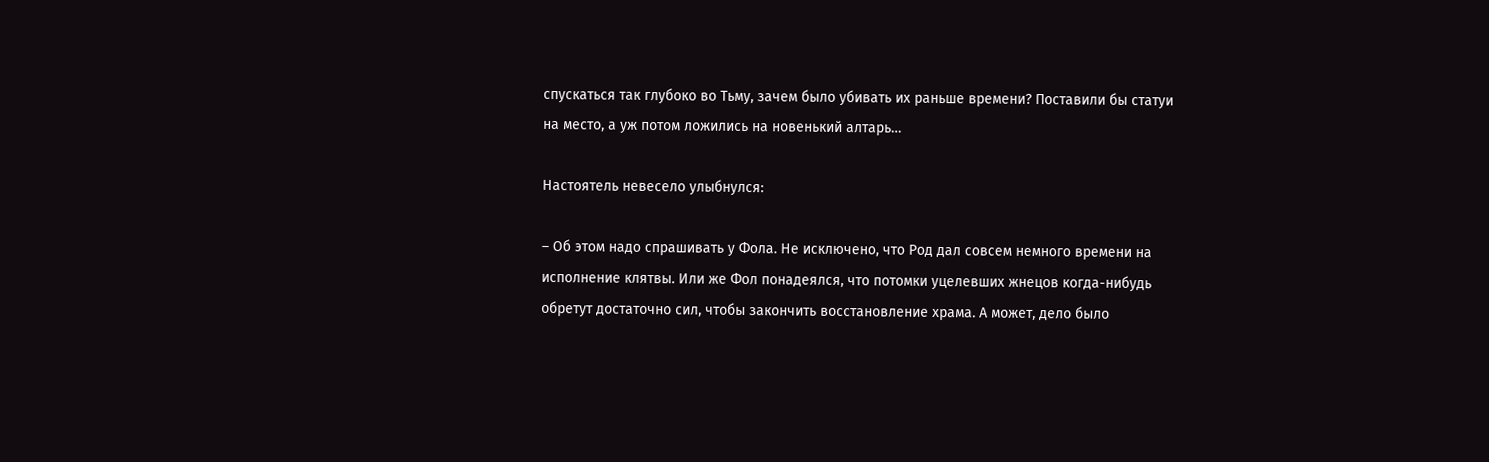спускаться так глубоко во Тьму, зачем было убивать их раньше времени? Поставили бы статуи на место, а уж потом ложились на новенький алтарь…

Настоятель невесело улыбнулся:

– Об этом надо спрашивать у Фола. Не исключено, что Род дал совсем немного времени на исполнение клятвы. Или же Фол понадеялся, что потомки уцелевших жнецов когда-нибудь обретут достаточно сил, чтобы закончить восстановление храма. А может, дело было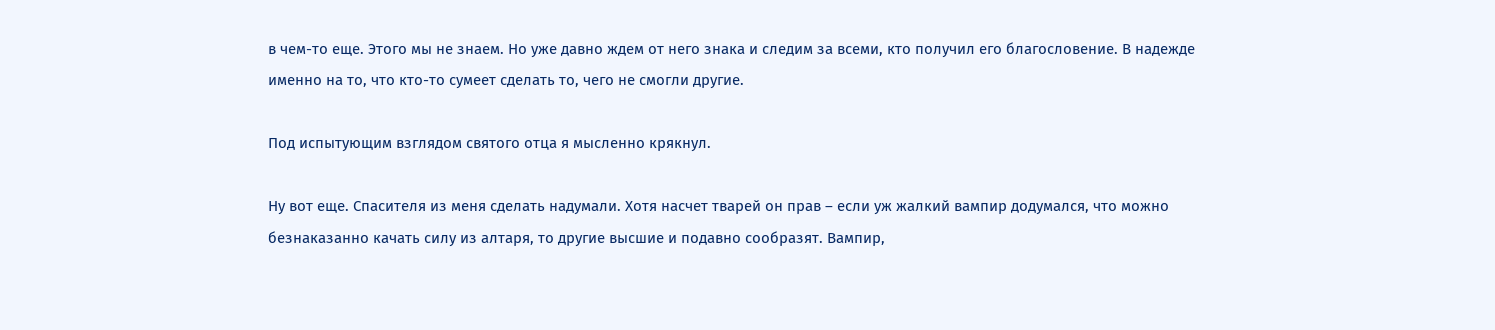в чем-то еще. Этого мы не знаем. Но уже давно ждем от него знака и следим за всеми, кто получил его благословение. В надежде именно на то, что кто-то сумеет сделать то, чего не смогли другие.

Под испытующим взглядом святого отца я мысленно крякнул.

Ну вот еще. Спасителя из меня сделать надумали. Хотя насчет тварей он прав – если уж жалкий вампир додумался, что можно безнаказанно качать силу из алтаря, то другие высшие и подавно сообразят. Вампир,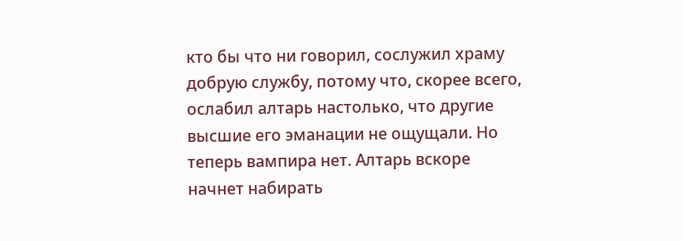кто бы что ни говорил, сослужил храму добрую службу, потому что, скорее всего, ослабил алтарь настолько, что другие высшие его эманации не ощущали. Но теперь вампира нет. Алтарь вскоре начнет набирать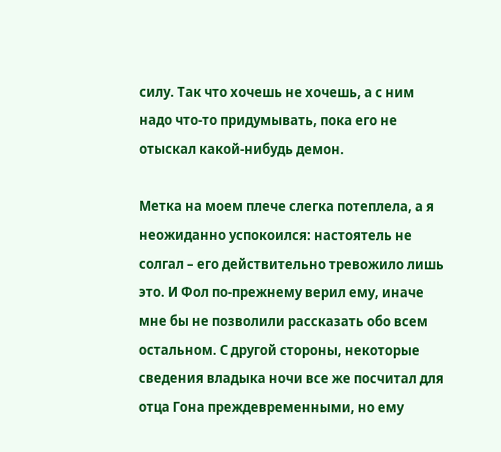силу. Так что хочешь не хочешь, а с ним надо что-то придумывать, пока его не отыскал какой-нибудь демон.

Метка на моем плече слегка потеплела, а я неожиданно успокоился: настоятель не солгал – его действительно тревожило лишь это. И Фол по-прежнему верил ему, иначе мне бы не позволили рассказать обо всем остальном. С другой стороны, некоторые сведения владыка ночи все же посчитал для отца Гона преждевременными, но ему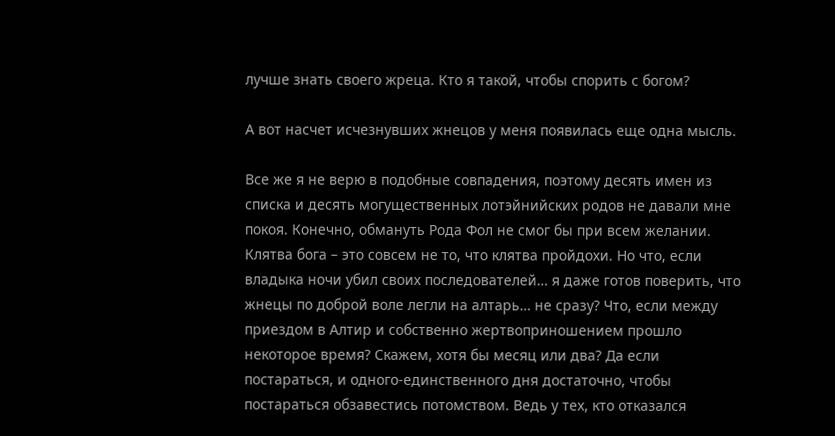лучше знать своего жреца. Кто я такой, чтобы спорить с богом?

А вот насчет исчезнувших жнецов у меня появилась еще одна мысль.

Все же я не верю в подобные совпадения, поэтому десять имен из списка и десять могущественных лотэйнийских родов не давали мне покоя. Конечно, обмануть Рода Фол не смог бы при всем желании. Клятва бога – это совсем не то, что клятва пройдохи. Но что, если владыка ночи убил своих последователей… я даже готов поверить, что жнецы по доброй воле легли на алтарь… не сразу? Что, если между приездом в Алтир и собственно жертвоприношением прошло некоторое время? Скажем, хотя бы месяц или два? Да если постараться, и одного-единственного дня достаточно, чтобы постараться обзавестись потомством. Ведь у тех, кто отказался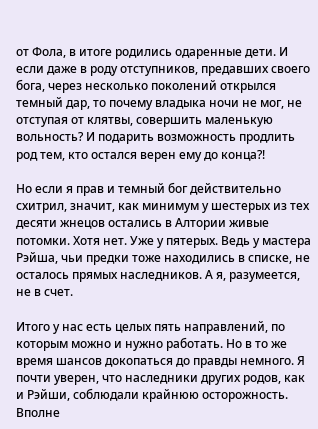от Фола, в итоге родились одаренные дети. И если даже в роду отступников, предавших своего бога, через несколько поколений открылся темный дар, то почему владыка ночи не мог, не отступая от клятвы, совершить маленькую вольность? И подарить возможность продлить род тем, кто остался верен ему до конца?!

Но если я прав и темный бог действительно схитрил, значит, как минимум у шестерых из тех десяти жнецов остались в Алтории живые потомки. Хотя нет. Уже у пятерых. Ведь у мастера Рэйша, чьи предки тоже находились в списке, не осталось прямых наследников. А я, разумеется, не в счет.

Итого у нас есть целых пять направлений, по которым можно и нужно работать. Но в то же время шансов докопаться до правды немного. Я почти уверен, что наследники других родов, как и Рэйши, соблюдали крайнюю осторожность. Вполне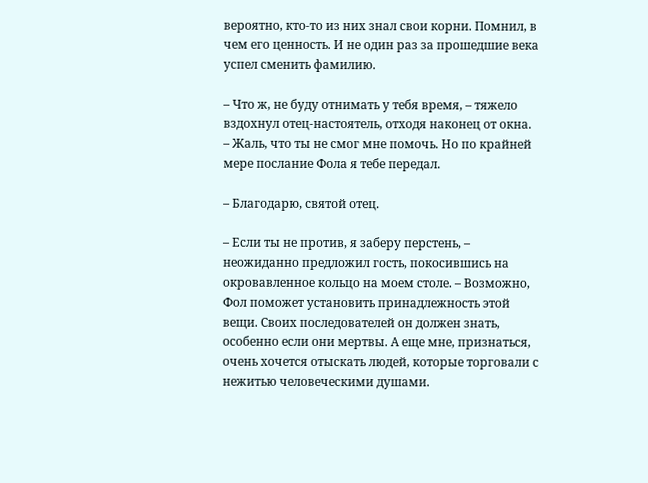вероятно, кто-то из них знал свои корни. Помнил, в чем его ценность. И не один раз за прошедшие века успел сменить фамилию.

– Что ж, не буду отнимать у тебя время, – тяжело вздохнул отец-настоятель, отходя наконец от окна. – Жаль, что ты не смог мне помочь. Но по крайней мере послание Фола я тебе передал.

– Благодарю, святой отец.

– Если ты не против, я заберу перстень, – неожиданно предложил гость, покосившись на окровавленное кольцо на моем столе. – Возможно, Фол поможет установить принадлежность этой вещи. Своих последователей он должен знать, особенно если они мертвы. А еще мне, признаться, очень хочется отыскать людей, которые торговали с нежитью человеческими душами.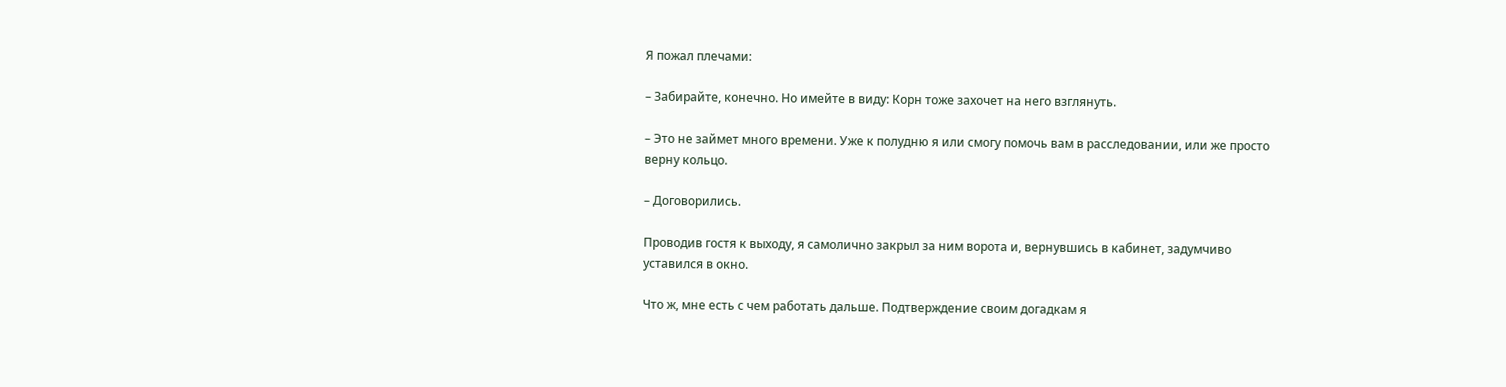Я пожал плечами:

– Забирайте, конечно. Но имейте в виду: Корн тоже захочет на него взглянуть.

– Это не займет много времени. Уже к полудню я или смогу помочь вам в расследовании, или же просто верну кольцо.

– Договорились.

Проводив гостя к выходу, я самолично закрыл за ним ворота и, вернувшись в кабинет, задумчиво уставился в окно.

Что ж, мне есть с чем работать дальше. Подтверждение своим догадкам я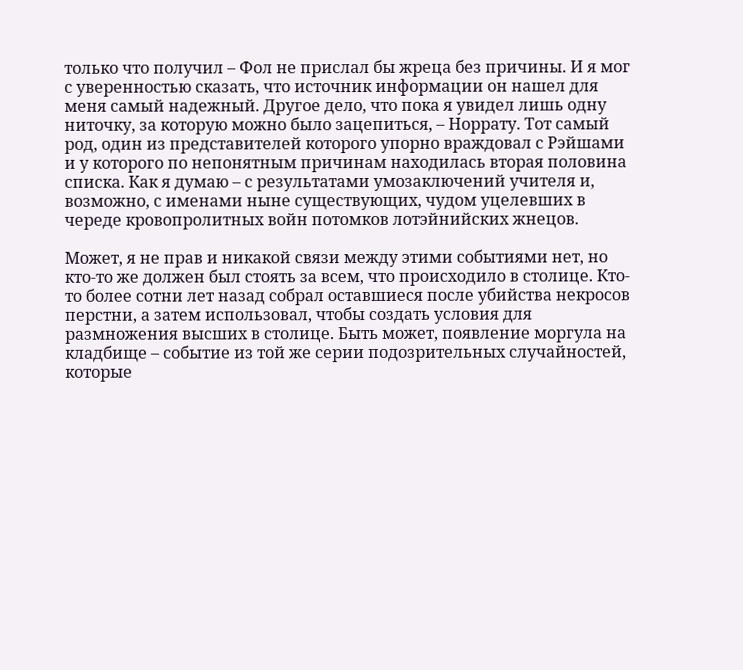только что получил – Фол не прислал бы жреца без причины. И я мог с уверенностью сказать, что источник информации он нашел для меня самый надежный. Другое дело, что пока я увидел лишь одну ниточку, за которую можно было зацепиться, – Норрату. Тот самый род, один из представителей которого упорно враждовал с Рэйшами и у которого по непонятным причинам находилась вторая половина списка. Как я думаю – с результатами умозаключений учителя и, возможно, с именами ныне существующих, чудом уцелевших в череде кровопролитных войн потомков лотэйнийских жнецов.

Может, я не прав и никакой связи между этими событиями нет, но кто-то же должен был стоять за всем, что происходило в столице. Кто-то более сотни лет назад собрал оставшиеся после убийства некросов перстни, а затем использовал, чтобы создать условия для размножения высших в столице. Быть может, появление моргула на кладбище – событие из той же серии подозрительных случайностей, которые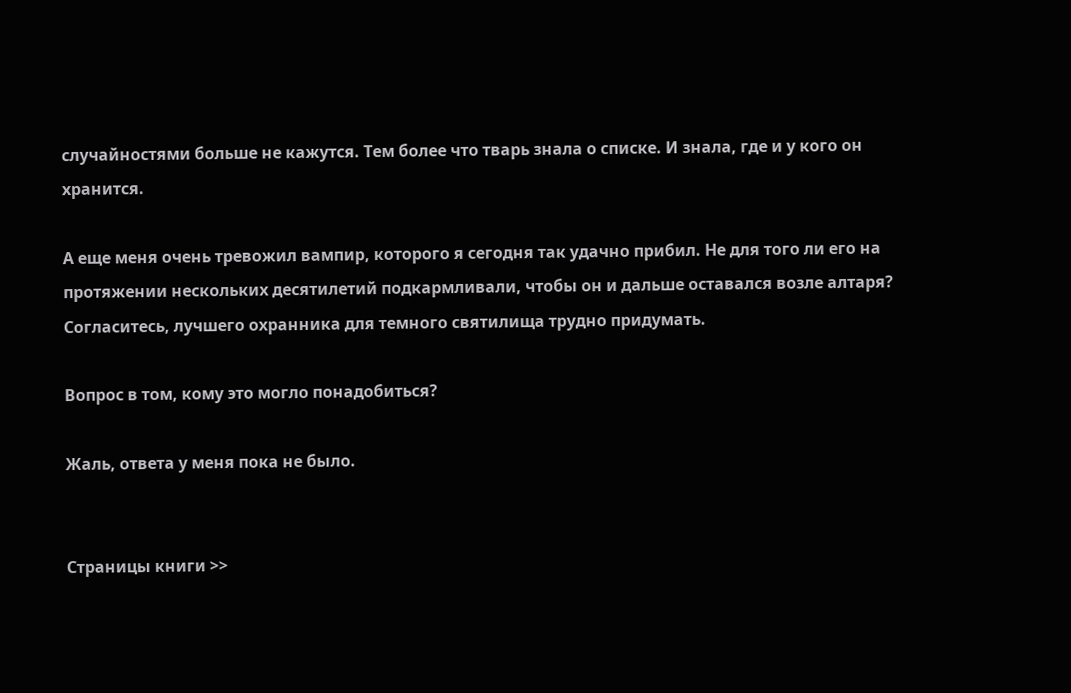случайностями больше не кажутся. Тем более что тварь знала о списке. И знала, где и у кого он хранится.

А еще меня очень тревожил вампир, которого я сегодня так удачно прибил. Не для того ли его на протяжении нескольких десятилетий подкармливали, чтобы он и дальше оставался возле алтаря? Согласитесь, лучшего охранника для темного святилища трудно придумать.

Вопрос в том, кому это могло понадобиться?

Жаль, ответа у меня пока не было.


Страницы книги >>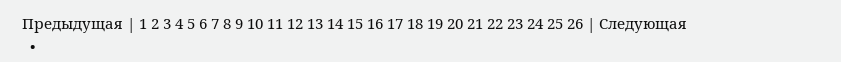Предыдущая | 1 2 3 4 5 6 7 8 9 10 11 12 13 14 15 16 17 18 19 20 21 22 23 24 25 26 | Следующая
  •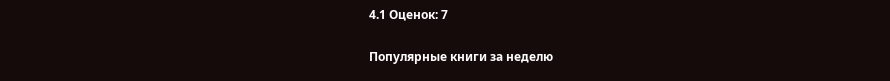4.1 Оценок: 7


Популярные книги за неделю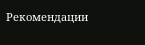Рекомендации